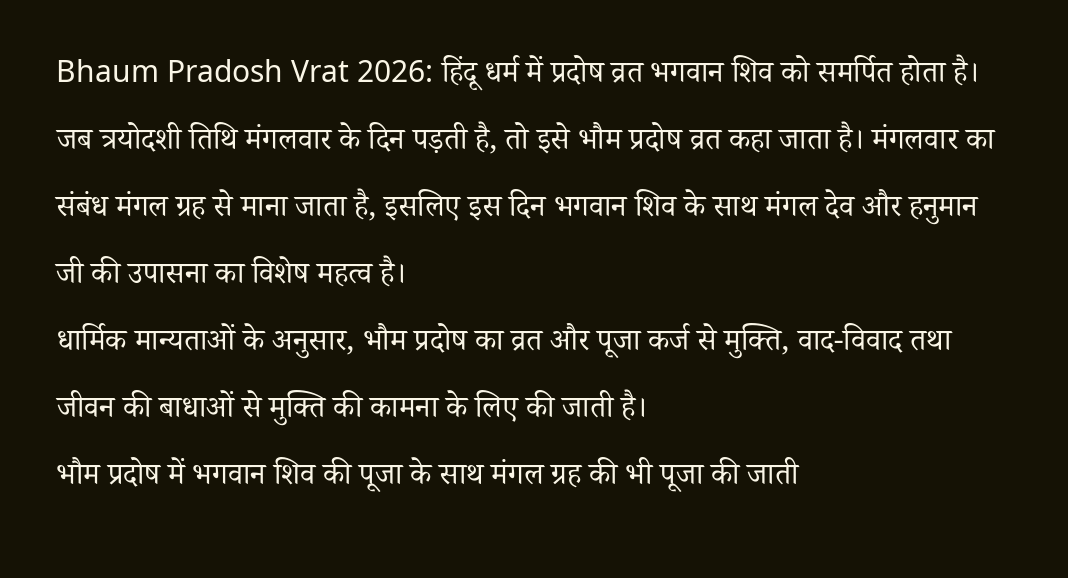Bhaum Pradosh Vrat 2026: हिंदू धर्म में प्रदोष व्रत भगवान शिव को समर्पित होता है। जब त्रयोदशी तिथि मंगलवार के दिन पड़ती है, तो इसे भौम प्रदोष व्रत कहा जाता है। मंगलवार का संबंध मंगल ग्रह से माना जाता है, इसलिए इस दिन भगवान शिव के साथ मंगल देव और हनुमान जी की उपासना का विशेष महत्व है।
धार्मिक मान्यताओं के अनुसार, भौम प्रदोष का व्रत और पूजा कर्ज से मुक्ति, वाद-विवाद तथा जीवन की बाधाओं से मुक्ति की कामना के लिए की जाती है।
भौम प्रदोष में भगवान शिव की पूजा के साथ मंगल ग्रह की भी पूजा की जाती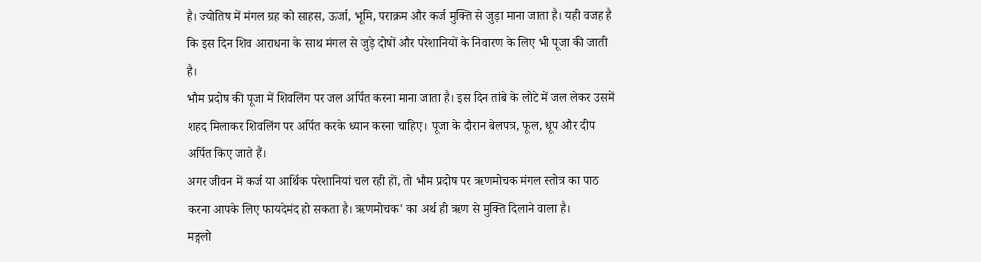है। ज्योतिष में मंगल ग्रह को साहस, ऊर्जा, भूमि, पराक्रम और कर्ज मुक्ति से जुड़ा माना जाता है। यही वजह है कि इस दिन शिव आराधना के साथ मंगल से जुड़े दोषों और परेशानियों के निवारण के लिए भी पूजा की जाती है।
भौम प्रदोष की पूजा में शिवलिंग पर जल अर्पित करना माना जाता है। इस दिन तांबे के लोटे में जल लेकर उसमें शहद मिलाकर शिवलिंग पर अर्पित करके ध्यान करना चाहिए। पूजा के दौरान बेलपत्र, फूल, धूप और दीप अर्पित किए जाते हैं।
अगर जीवन में कर्ज या आर्थिक परेशानियां चल रही हों, तो भौम प्रदोष पर ऋणमोचक मंगल स्तोत्र का पाठ करना आपके लिए फायदेमंद हो सकता है। ऋणमोचक' का अर्थ ही ऋण से मुक्ति दिलाने वाला है।
मङ्गलो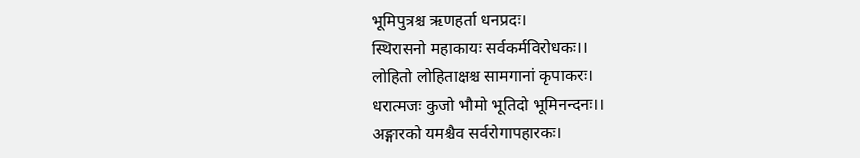भूमिपुत्रश्च ऋणहर्ता धनप्रदः।
स्थिरासनो महाकायः सर्वकर्मविरोधकः।।
लोहितो लोहिताक्षश्च सामगानां कृपाकरः।
धरात्मजः कुजो भौमो भूतिदो भूमिनन्दनः।।
अङ्गारको यमश्चैव सर्वरोगापहारकः।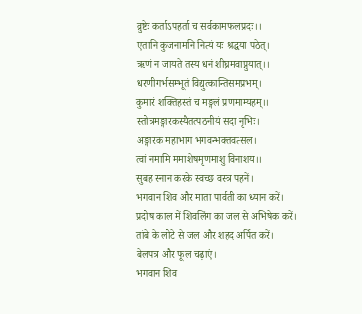व्रुष्टेः कर्ताऽपहर्ता च सर्वकामफलप्रदः।।
एतानि कुजनामनि नित्यं यः श्रद्धया पठेत्।
ऋणं न जायते तस्य धनं शीघ्रमवाप्नुयात्।।
धरणीगर्भसम्भूतं विद्युत्कान्तिसमप्रभम्।
कुमारं शक्तिहस्तं च मङ्गलं प्रणमाम्यहम्।।
स्तोत्रमङ्गारकस्यैतत्पठनीयं सदा नृभिः।
अङ्गारक महाभाग भगवन्भक्तवत्सल।
त्वां नमामि ममाशेषमृणमाशु विनाशय।।
सुबह स्नान करके स्वच्छ वस्त्र पहनें।
भगवान शिव और माता पार्वती का ध्यान करें।
प्रदोष काल में शिवलिंग का जल से अभिषेक करें।
तांबे के लोटे से जल और शहद अर्पित करें।
बेलपत्र और फूल चढ़ाएं।
भगवान शिव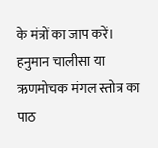के मंत्रों का जाप करें।
हनुमान चालीसा या ऋणमोचक मंगल स्तोत्र का पाठ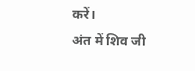करें।
अंत में शिव जी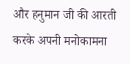और हनुमान जी की आरती करके अपनी मनोकामना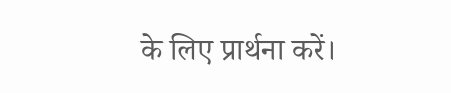के लिए प्रार्थना करें।